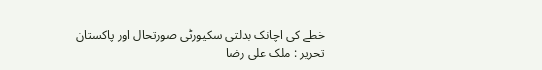خطے کی اچانک بدلتی سکیورٹی صورتحال اور پاکستان
تحریر : ملک علی رضا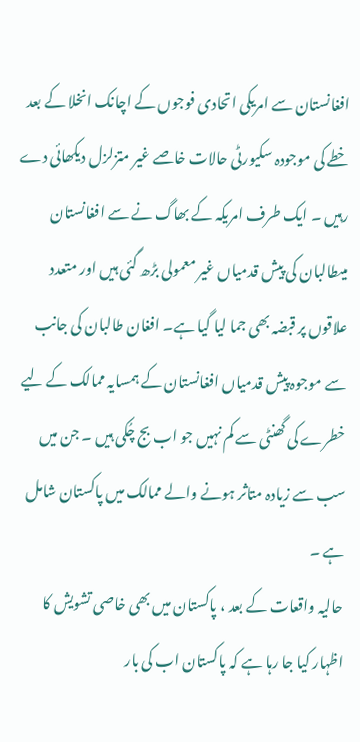افغانستان سے امریکی اتحادی فوجوں کے اچانک انخلا کے بعد خطے کی موجودہ سکیورٹی حالات خاصے غیر متزلزل دیکھائی دے رہیں ۔ ایک طرف امریکہ کے بھاگ نے سے افغانستان میںطالبان کی پیش قدمیاں غیر معمولی بڑھ گئی ہیں اور متعدد علاقوں پر قبضہ بھی جما لیا گیا ہے۔ افغان طالبان کی جانب سے موجوہ پیش قدمیاں افغانستان کے ہمسایہ ممالک کے لیے خطرے کی گھنٹی سے کم نہیں جو اب بج چُکی ہیں ۔ جن میں سب سے زیادہ متاثر ہونے والے ممالک میں پاکستان شامل ہے ۔
حالیہ واقعات کے بعد ، پاکستان میں بھی خاصی تشویش کا اظہار کیا جا رہا ہے کہ پاکستان اب کی بار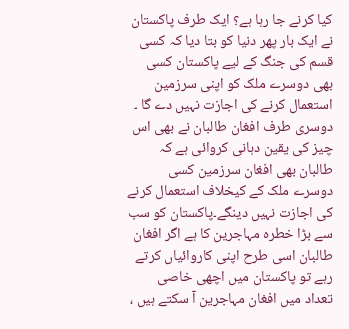کیا کرنے جا رہا ہے؟ ایک طرف پاکستان نے ایک بار پھر دنیا کو بتا دیا کہ کسی قسم کی جنگ کے لیے پاکستان کسی بھی دوسرے ملک کو اپنی سرزمین استعمال کرنے کی اجازت نہیں دے گا ۔
دوسری طرف افغان طالبان نے بھی اس چیز کی یقین دہانی کروائی ہے کہ طالبان بھی افغان سرزمین کسی دوسرے ملک کے کیخلاف استعمال کرنے کی اجازت نہیں دینگے۔پاکستان کو سب سے بڑا خطرہ مہاجرین کا ہے اگر افغان طالبان اسی طرح اپنی کاروائیاں کرتے رہے تو پاکستان میں اچھی خاصی تعداد میں افغان مہاجرین آ سکتے ہیں ،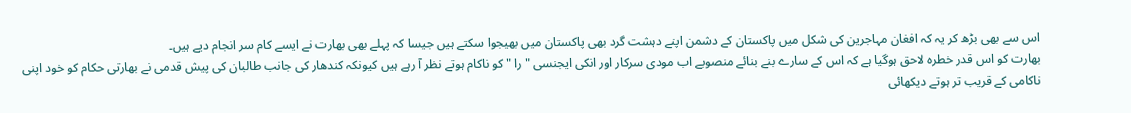اس سے بھی بڑھ کر یہ کہ افغان مہاجرین کی شکل میں پاکستان کے دشمن اپنے دہشت گرد بھی پاکستان میں بھیجوا سکتے ہیں جیسا کہ پہلے بھی بھارت نے ایسے کام سر انجام دیے ہیں۔
بھارت کو اس قدر خطرہ لاحق ہوگیا ہے کہ اس کے سارے بنے بنائے منصوبے اب مودی سرکار اور انکی ایجنسی " را " کو ناکام ہوتے نظر آ رہے ہیں کیونکہ کندھار کی جانب طالبان کی پیش قدمی نے بھارتی حکام کو خود اپنی ناکامی کے قریب تر ہوتے دیکھائی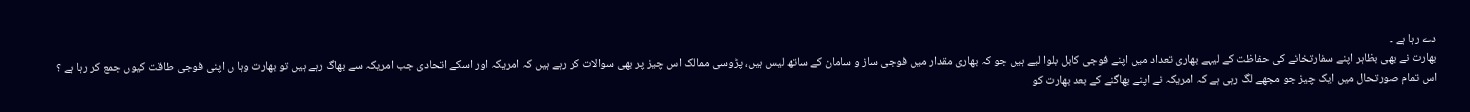دے رہا ہے ۔
بھارت نے بھی بظاہر اپنے سفارتخانے کی حفاظت کے لیہے بھاری تعداد میں اپنے فوجی کابل بلوا لیے ہیں جو کہ بھاری مقدار میں فوجی ساز و سامان کے ساتھ لیس ہیں، پڑوسی ممالک اس چیز پر بھی سوالات کر رہے ہیں کہ امریکہ اور اسکے اتحادی جب امریکہ سے بھاگ رہے ہیں تو بھارت وہا ں اپنی فوجی طاقت کیوں جمع کر رہا ہے ؟
اس تمام صورتحال میں ایک چیز جو مجھے لگ رہی ہے کہ امریکہ نے اپنے بھاگنے کے بعد بھارت کو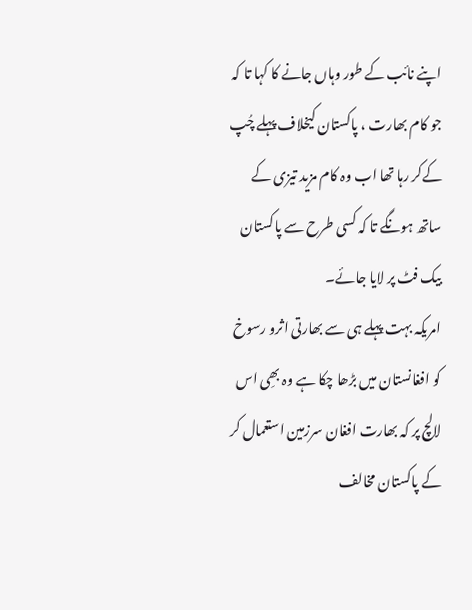اپنے نائب کے طور وہاں جانے کا کہا تا کہ جو کام بھارت ، پاکستان کیخلاف پہلے چُپ کےکر رہا تھا اب وہ کام مزید تیزی کے ساتھ ہونگے تا کہ کسی طرح سے پاکستان بیک فٹ پر لایا جائے۔
امریکہ بہت پہلے ہی سے بھارتی اثرو رسوخ کو افغانستان میں بڑھا چکا ہے وہ بھِی اس لالچ پر کہ بھارت افغان سرزمین استعمال کر کے پاکستان مخالف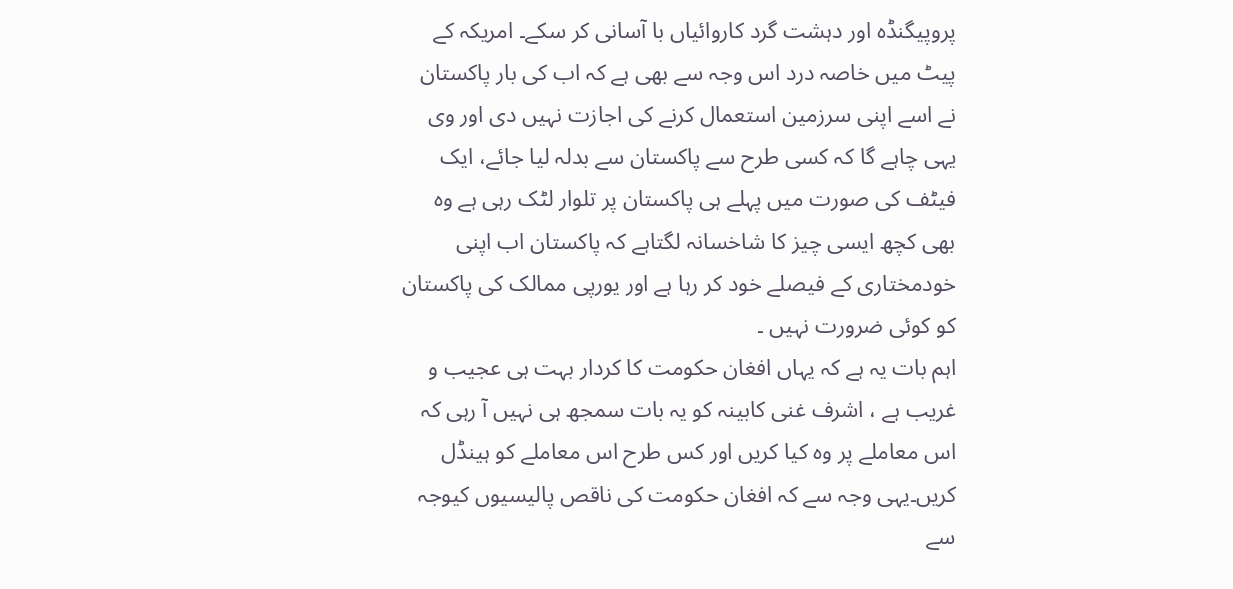پروپیگنڈہ اور دہشت گرد کاروائیاں با آسانی کر سکے۔ امریکہ کے پیٹ میں خاصہ درد اس وجہ سے بھی ہے کہ اب کی بار پاکستان نے اسے اپنی سرزمین استعمال کرنے کی اجازت نہیں دی اور وی یہی چاہے گا کہ کسی طرح سے پاکستان سے بدلہ لیا جائے، ایک فیٹف کی صورت میں پہلے ہی پاکستان پر تلوار لٹک رہی ہے وہ بھی کچھ ایسی چیز کا شاخسانہ لگتاہے کہ پاکستان اب اپنی خودمختاری کے فیصلے خود کر رہا ہے اور یورپی ممالک کی پاکستان کو کوئی ضرورت نہیں ۔
اہم بات یہ ہے کہ یہاں افغان حکومت کا کردار بہت ہی عجیب و غریب ہے ، اشرف غنی کابینہ کو یہ بات سمجھ ہی نہیں آ رہی کہ اس معاملے پر وہ کیا کریں اور کس طرح اس معاملے کو ہینڈل کریں۔یہی وجہ سے کہ افغان حکومت کی ناقص پالیسیوں کیوجہ سے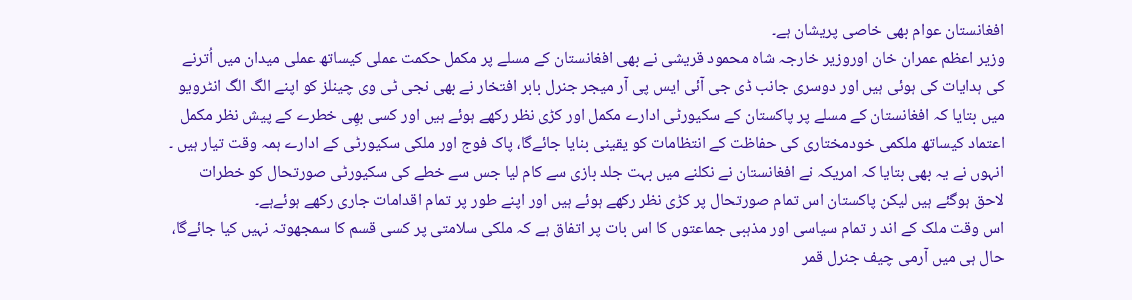افغانستان عوام بھی خاصی پریشان ہے۔
وزیر اعظم عمران خان اوروزیر خارجہ شاہ محمود قریشی نے بھی افغانستان کے مسلے پر مکمل حکمت عملی کیساتھ عملی میدان میں اُترنے کی ہدایات کی ہوئی ہیں اور دوسری جانب ڈی جی آئی ایس پی آر میجر جنرل بابر افتخار نے بھی نجی ٹی وی چینلز کو اپنے الگ الگ انٹرویو میں بتایا کہ افغانستان کے مسلے پر پاکستان کے سکیورٹی ادارے مکمل اور کڑی نظر رکھے ہوئے ہیں اور کسی بھِی خطرے کے پیش نظر مکمل اعتماد کیساتھ ملکمی خودمختاری کی حفاظت کے انتظامات کو یقینی بنایا جائےگا، پاک فوج اور ملکی سکیورٹی کے ادارے ہمہ وقت تیار ہیں ۔
انہوں نے یہ بھی بتایا کہ امریکہ نے افغانستان نے نکلنے میں بہت جلد بازی سے کام لیا جس سے خطے کی سکیورٹی صورتحال کو خطرات لاحق ہوگئے ہیں لیکن پاکستان اس تمام صورتحال پر کڑی نظر رکھے ہوئے ہیں اور اپنے طور پر تمام اقدامات جاری رکھے ہوئےہے۔
اس وقت ملک کے اند ر تمام سیاسی اور مذہبی جماعتوں کا اس بات پر اتفاق ہے کہ ملکی سلامتی پر کسی قسم کا سمجھوتہ نہیں کیا جائےگا، حال ہی میں آرمی چیف جنرل قمر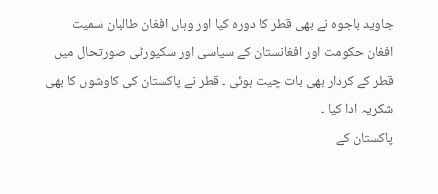جاوید باجوہ نے بھی قطر کا دورہ کیا اور وہاں افغان طالبان سمیت افغان حکومت اور افغانستان کے سیاسی اور سکیورٹی صورتحال میں قطر کے کردار بھی بات چیت ہوئی ۔ قطر نے پاکستان کی کاوشوں کا بھی شکریہ ادا کیا ۔
پاکستان کے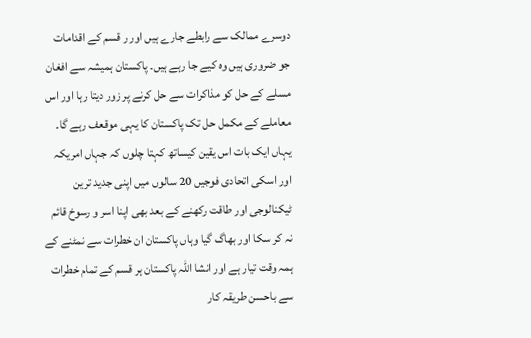دوسرے ممالک سے رابطے جارے ہیں اور ر قسم کے اقدامات جو ضروری ہیں وہ کیے جا رہے ہیں۔ پاکستان ہمیشہ سے افغان مسلے کے حل کو مذاکرات سے حل کرنے پر زور دیتا رہا اور اس معاملے کے مکمل حل تک پاکستان کا یہی موقعف رہے گا۔
یہاں ایک بات اس یقین کیساتھ کہتا چلوں کہ جہاں امریکہ اور اسکی اتحادی فوجیں 20 سالوں میں اپنی جدید ترین ٹیکنالوجی اور طاقت رکھنے کے بعد بھی اپنا اسر و رسوخ قائم نہ کر سکا اور بھاگ گیا وہاں پاکستان ان خطرات سے نمٹنے کے ہمہ وقت تیار ہے اور انشا اللہ پاکستان ہر قسم کے تمام خطرات سے باحسن طریقہ کار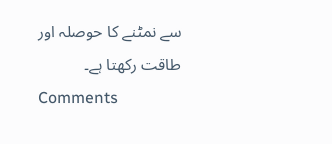سے نمٹنے کا حوصلہ اور طاقت رکھتا ہے۔
Comments